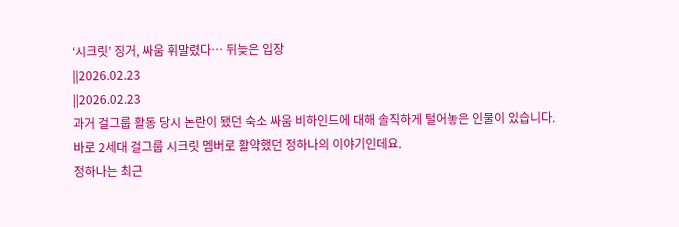‘시크릿’ 징거, 싸움 휘말렸다… 뒤늦은 입장
||2026.02.23
||2026.02.23
과거 걸그룹 활동 당시 논란이 됐던 숙소 싸움 비하인드에 대해 솔직하게 털어놓은 인물이 있습니다.
바로 2세대 걸그룹 시크릿 멤버로 활약했던 정하나의 이야기인데요.
정하나는 최근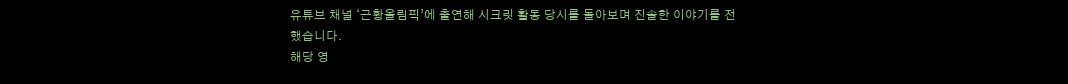유튜브 채널 ‘근황올림픽’에 출연해 시크릿 활동 당시를 돌아보며 진솔한 이야기를 전했습니다.
해당 영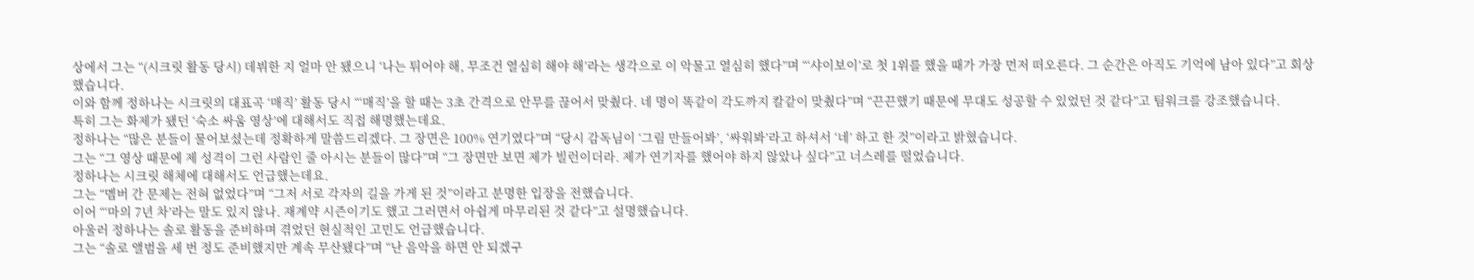상에서 그는 “(시크릿 활동 당시) 데뷔한 지 얼마 안 됐으니 ‘나는 튀어야 해, 무조건 열심히 해야 해’라는 생각으로 이 악물고 열심히 했다”며 “‘샤이보이’로 첫 1위를 했을 때가 가장 먼저 떠오른다. 그 순간은 아직도 기억에 남아 있다”고 회상했습니다.
이와 함께 정하나는 시크릿의 대표곡 ‘매직’ 활동 당시 “‘매직’을 할 때는 3초 간격으로 안무를 끊어서 맞췄다. 네 명이 똑같이 각도까지 칼같이 맞췄다”며 “끈끈했기 때문에 무대도 성공할 수 있었던 것 같다”고 팀워크를 강조했습니다.
특히 그는 화제가 됐던 ‘숙소 싸움 영상’에 대해서도 직접 해명했는데요.
정하나는 “많은 분들이 물어보셨는데 정확하게 말씀드리겠다. 그 장면은 100% 연기였다”며 “당시 감독님이 ‘그림 만들어봐’, ‘싸워봐’라고 하셔서 ‘네’ 하고 한 것”이라고 밝혔습니다.
그는 “그 영상 때문에 제 성격이 그런 사람인 줄 아시는 분들이 많다”며 “그 장면만 보면 제가 빌런이더라. 제가 연기자를 했어야 하지 않았나 싶다”고 너스레를 떨었습니다.
정하나는 시크릿 해체에 대해서도 언급했는데요.
그는 “멤버 간 문제는 전혀 없었다”며 “그저 서로 각자의 길을 가게 된 것”이라고 분명한 입장을 전했습니다.
이어 “‘마의 7년 차’라는 말도 있지 않나. 재계약 시즌이기도 했고 그러면서 아쉽게 마무리된 것 같다”고 설명했습니다.
아울러 정하나는 솔로 활동을 준비하며 겪었던 현실적인 고민도 언급했습니다.
그는 “솔로 앨범을 세 번 정도 준비했지만 계속 무산됐다”며 “난 음악을 하면 안 되겠구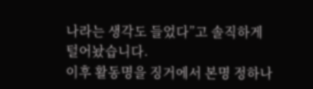나라는 생각도 들었다”고 솔직하게 털어놨습니다.
이후 활동명을 징거에서 본명 정하나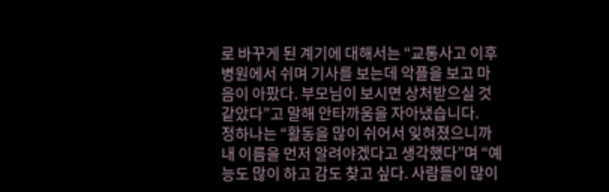로 바꾸게 된 계기에 대해서는 “교통사고 이후 병원에서 쉬며 기사를 보는데 악플을 보고 마음이 아팠다. 부모님이 보시면 상처받으실 것 같았다”고 말해 안타까움을 자아냈습니다.
정하나는 “활동을 많이 쉬어서 잊혀졌으니까 내 이름을 먼저 알려야겠다고 생각했다”며 “예능도 많이 하고 감도 찾고 싶다. 사람들이 많이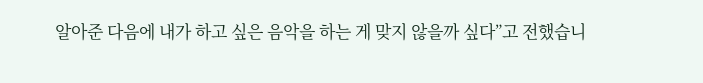알아준 다음에 내가 하고 싶은 음악을 하는 게 맞지 않을까 싶다”고 전했습니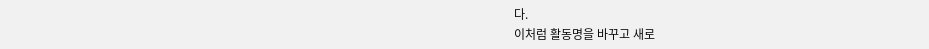다.
이처럼 활동명을 바꾸고 새로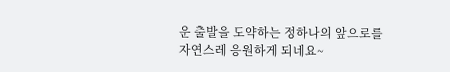운 출발을 도약하는 정하나의 앞으로를 자연스레 응원하게 되네요~